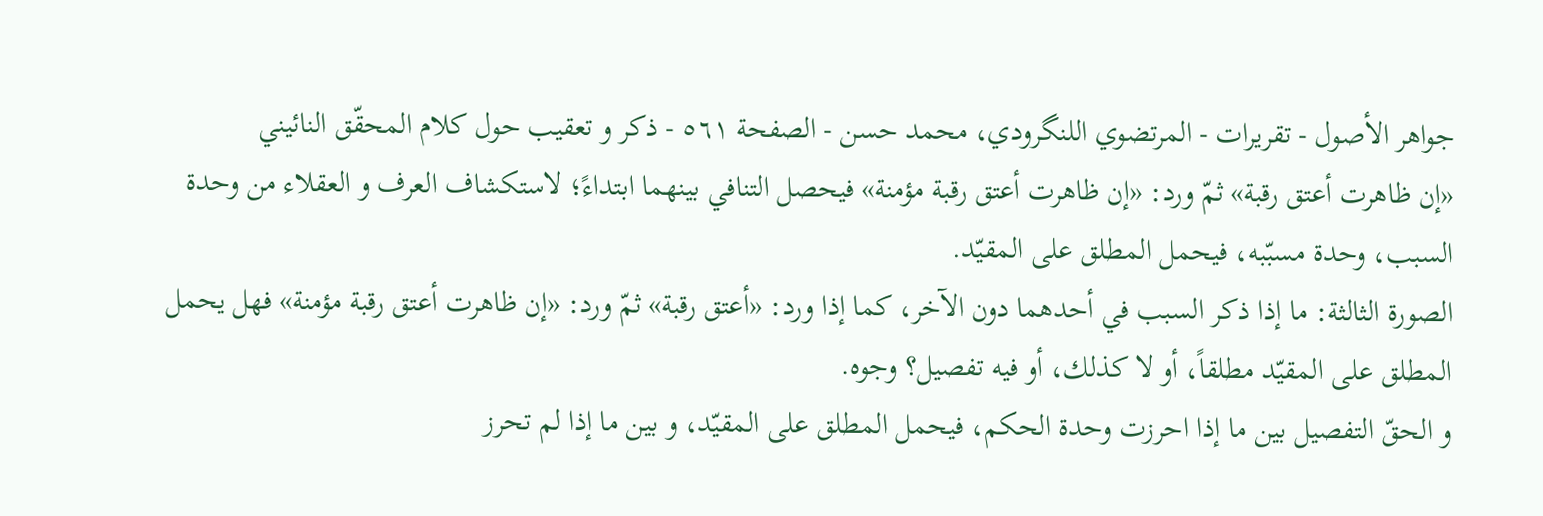جواهر الأصول - تقريرات - المرتضوي اللنگرودي، محمد حسن - الصفحة ٥٦١ - ذكر و تعقيب حول كلام المحقّق النائيني
«إن ظاهرت أعتق رقبة» ثمّ ورد: «إن ظاهرت أعتق رقبة مؤمنة» فيحصل التنافي بينهما ابتداءً؛ لاستكشاف العرف و العقلاء من وحدة السبب، وحدة مسبّبه، فيحمل المطلق على المقيّد.
الصورة الثالثة: ما إذا ذكر السبب في أحدهما دون الآخر، كما إذا ورد: «أعتق رقبة» ثمّ ورد: «إن ظاهرت أعتق رقبة مؤمنة» فهل يحمل المطلق على المقيّد مطلقاً، أو لا كذلك، أو فيه تفصيل؟ وجوه.
و الحقّ التفصيل بين ما إذا احرزت وحدة الحكم، فيحمل المطلق على المقيّد، و بين ما إذا لم تحرز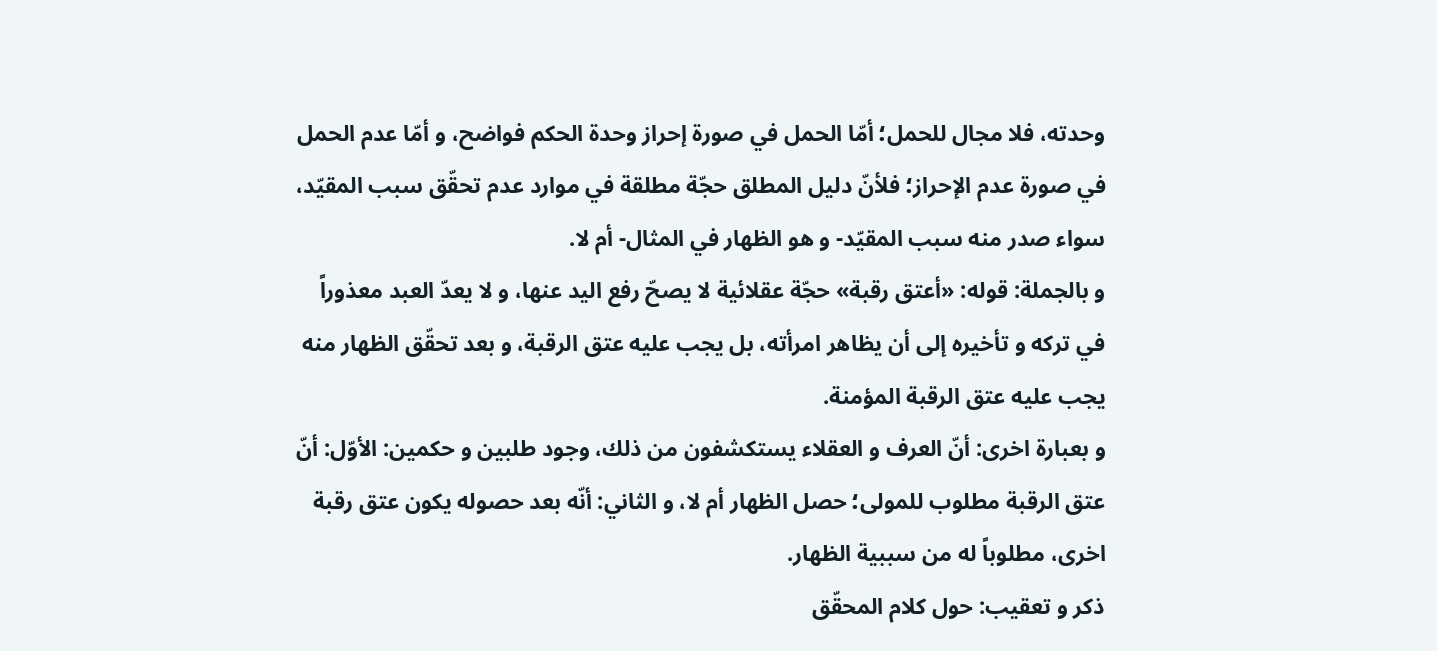وحدته، فلا مجال للحمل؛ أمّا الحمل في صورة إحراز وحدة الحكم فواضح، و أمّا عدم الحمل في صورة عدم الإحراز؛ فلأنّ دليل المطلق حجّة مطلقة في موارد عدم تحقّق سبب المقيّد، سواء صدر منه سبب المقيّد- و هو الظهار في المثال- أم لا.
و بالجملة: قوله: «أعتق رقبة» حجّة عقلائية لا يصحّ رفع اليد عنها، و لا يعدّ العبد معذوراً في تركه و تأخيره إلى أن يظاهر امرأته، بل يجب عليه عتق الرقبة، و بعد تحقّق الظهار منه يجب عليه عتق الرقبة المؤمنة.
و بعبارة اخرى: أنّ العرف و العقلاء يستكشفون من ذلك، وجود طلبين و حكمين: الأوّل: أنّ عتق الرقبة مطلوب للمولى؛ حصل الظهار أم لا، و الثاني: أنّه بعد حصوله يكون عتق رقبة اخرى، مطلوباً له من سببية الظهار.
ذكر و تعقيب: حول كلام المحقّق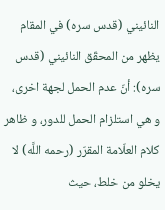النائيني (قدس سره) في المقام
يظهر من المحقّق النائيني (قدس سره): أنّ عدم الحمل لجهة اخرى، و هي استلزام الحمل للدور، و ظاهر كلام العلّامة المقرّر (رحمه اللَّه) لا يخلو من خلط، حيث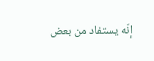إنّه يستفاد من بعض